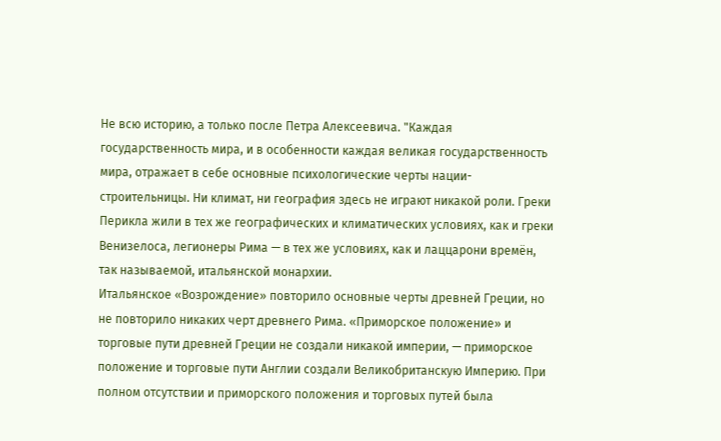Не всю историю, а только после Петра Алексеевича. "Каждая государственность мира, и в особенности каждая великая государственность мира, отражает в себе основные психологические черты нации-строительницы. Ни климат, ни география здесь не играют никакой роли. Греки Перикла жили в тех же географических и климатических условиях, как и греки Венизелоса, легионеры Рима — в тех же условиях, как и лаццарони времён, так называемой, итальянской монархии.
Итальянское «Возрождение» повторило основные черты древней Греции, но не повторило никаких черт древнего Рима. «Приморское положение» и торговые пути древней Греции не создали никакой империи, — приморское положение и торговые пути Англии создали Великобританскую Империю. При полном отсутствии и приморского положения и торговых путей была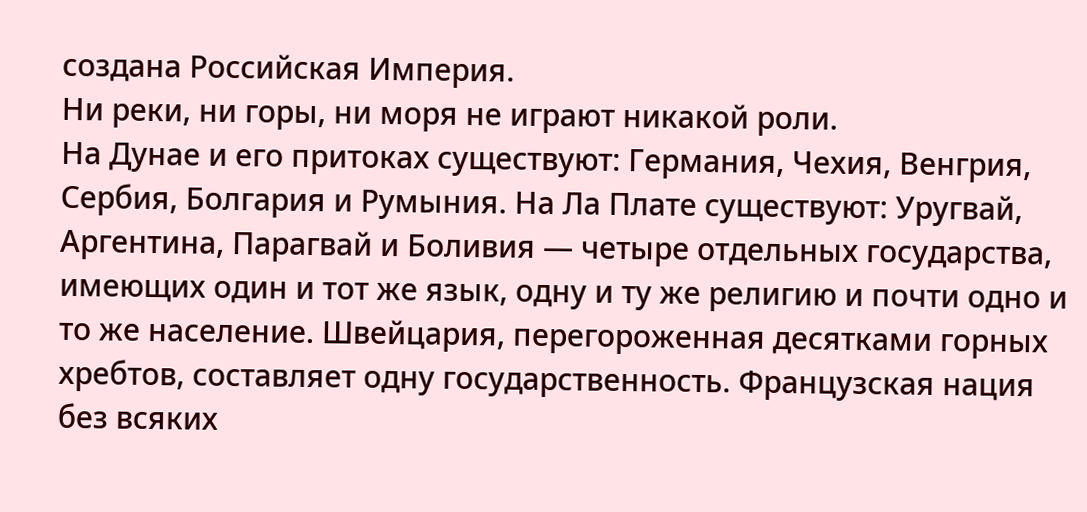создана Российская Империя.
Ни реки, ни горы, ни моря не играют никакой роли.
На Дунае и его притоках существуют: Германия, Чехия, Венгрия, Сербия, Болгария и Румыния. На Ла Плате существуют: Уругвай, Аргентина, Парагвай и Боливия — четыре отдельных государства, имеющих один и тот же язык, одну и ту же религию и почти одно и то же население. Швейцария, перегороженная десятками горных хребтов, составляет одну государственность. Французская нация без всяких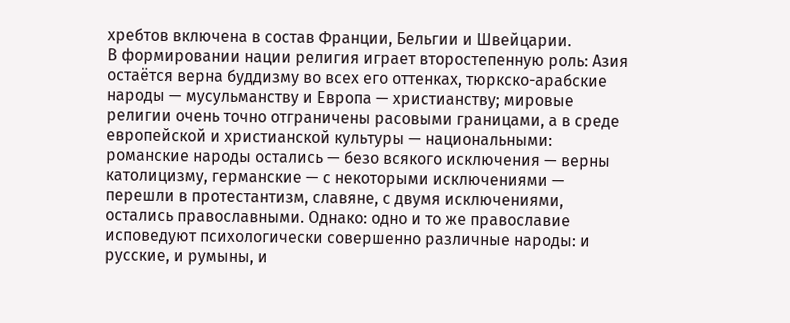хребтов включена в состав Франции, Бельгии и Швейцарии.
В формировании нации религия играет второстепенную роль: Азия остаётся верна буддизму во всех его оттенках, тюркско-арабские народы — мусульманству и Европа — христианству; мировые религии очень точно отграничены расовыми границами, а в среде европейской и христианской культуры — национальными: романские народы остались — безо всякого исключения — верны католицизму, германские — с некоторыми исключениями — перешли в протестантизм, славяне, с двумя исключениями, остались православными. Однако: одно и то же православие исповедуют психологически совершенно различные народы: и русские, и румыны, и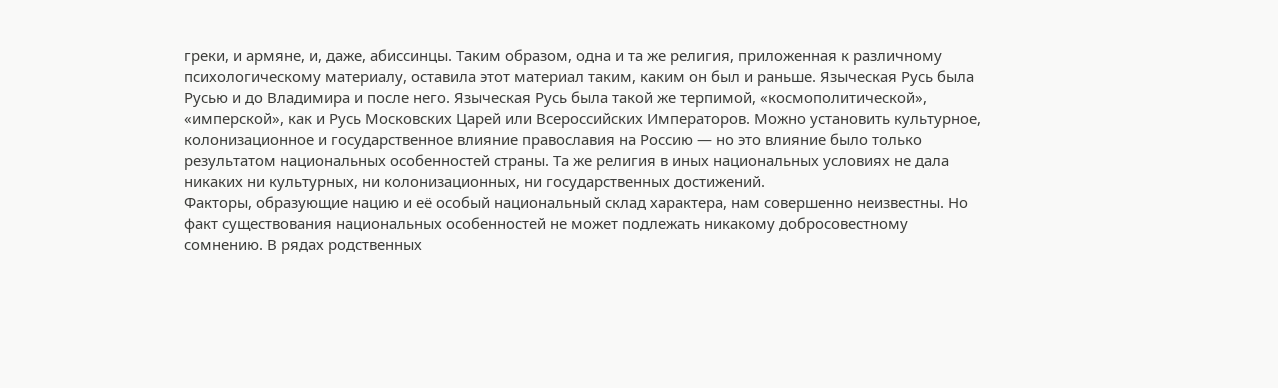греки, и армяне, и, даже, абиссинцы. Таким образом, одна и та же религия, приложенная к различному психологическому материалу, оставила этот материал таким, каким он был и раньше. Языческая Русь была Русью и до Владимира и после него. Языческая Русь была такой же терпимой, «космополитической», «имперской», как и Русь Московских Царей или Всероссийских Императоров. Можно установить культурное, колонизационное и государственное влияние православия на Россию — но это влияние было только результатом национальных особенностей страны. Та же религия в иных национальных условиях не дала никаких ни культурных, ни колонизационных, ни государственных достижений.
Факторы, образующие нацию и её особый национальный склад характера, нам совершенно неизвестны. Но факт существования национальных особенностей не может подлежать никакому добросовестному сомнению. В рядах родственных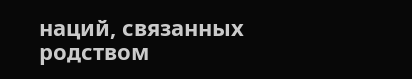наций, связанных родством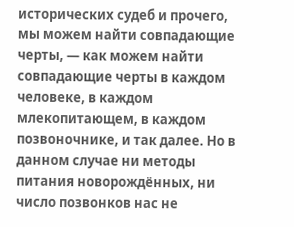исторических судеб и прочего, мы можем найти совпадающие черты, — как можем найти совпадающие черты в каждом человеке, в каждом млекопитающем, в каждом позвоночнике, и так далее. Но в данном случае ни методы питания новорождённых, ни число позвонков нас не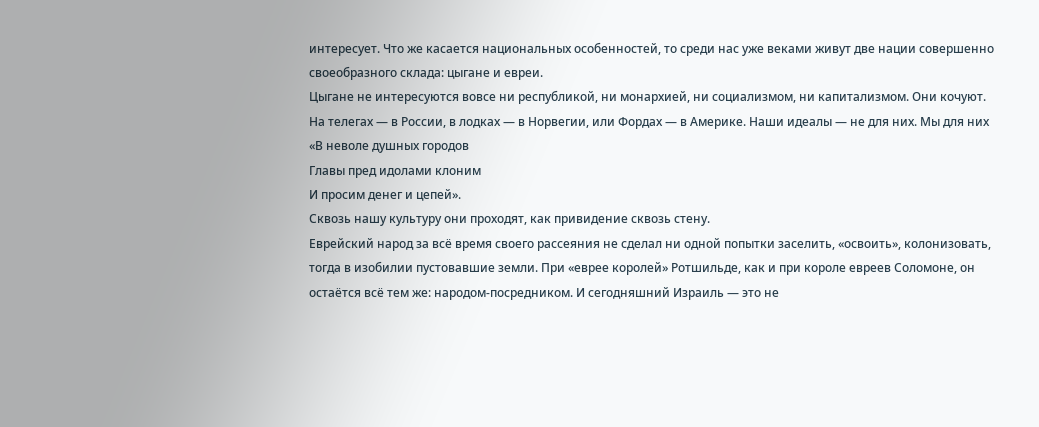интересует. Что же касается национальных особенностей, то среди нас уже веками живут две нации совершенно своеобразного склада: цыгане и евреи.
Цыгане не интересуются вовсе ни республикой, ни монархией, ни социализмом, ни капитализмом. Они кочуют. На телегах — в России, в лодках — в Норвегии, или Фордах — в Америке. Наши идеалы — не для них. Мы для них
«В неволе душных городов
Главы пред идолами клоним
И просим денег и цепей».
Сквозь нашу культуру они проходят, как привидение сквозь стену.
Еврейский народ за всё время своего рассеяния не сделал ни одной попытки заселить, «освоить», колонизовать, тогда в изобилии пустовавшие земли. При «еврее королей» Ротшильде, как и при короле евреев Соломоне, он остаётся всё тем же: народом-посредником. И сегодняшний Израиль — это не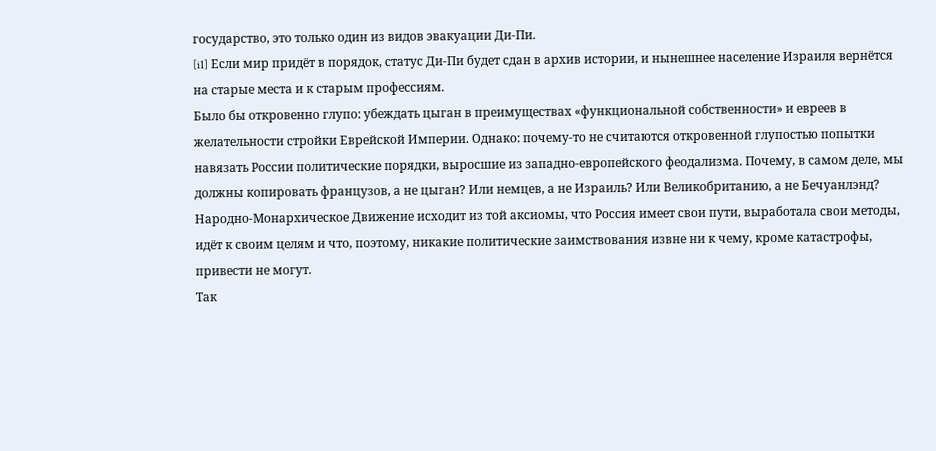государство, это только один из видов эвакуации Ди-Пи.
[i1] Если мир придёт в порядок, статус Ди-Пи будет сдан в архив истории, и нынешнее население Израиля вернётся на старые места и к старым профессиям.
Было бы откровенно глупо: убеждать цыган в преимуществах «функциональной собственности» и евреев в желательности стройки Еврейской Империи. Однако: почему-то не считаются откровенной глупостью попытки навязать России политические порядки, выросшие из западно-европейского феодализма. Почему, в самом деле, мы должны копировать французов, а не цыган? Или немцев, а не Израиль? Или Великобританию, а не Бечуанлэнд?
Народно-Монархическое Движение исходит из той аксиомы, что Россия имеет свои пути, выработала свои методы, идёт к своим целям и что, поэтому, никакие политические заимствования извне ни к чему, кроме катастрофы, привести не могут.
Так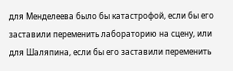для Менделеева было бы катастрофой, если бы его заставили переменить лабораторию на сцену, или для Шаляпина, если бы его заставили переменить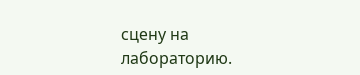сцену на лабораторию.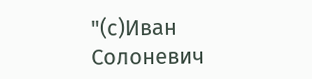"(с)Иван Солоневич